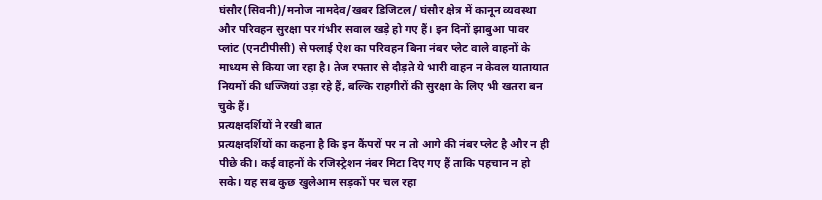घंसौर(सिवनी)/मनोज नामदेव/खबर डिजिटल/ घंसौर क्षेत्र में कानून व्यवस्था और परिवहन सुरक्षा पर गंभीर सवाल खड़े हो गए हैं। इन दिनों झाबुआ पावर प्लांट (एनटीपीसी) से फ्लाई ऐश का परिवहन बिना नंबर प्लेट वाले वाहनों के माध्यम से किया जा रहा है। तेज रफ्तार से दौड़ते ये भारी वाहन न केवल यातायात नियमों की धज्जियां उड़ा रहे हैं, बल्कि राहगीरों की सुरक्षा के लिए भी खतरा बन चुके हैं।
प्रत्यक्षदर्शियों ने रखी बात
प्रत्यक्षदर्शियों का कहना है कि इन कैंपरों पर न तो आगे की नंबर प्लेट है और न ही पीछे की। कई वाहनों के रजिस्ट्रेशन नंबर मिटा दिए गए हैं ताकि पहचान न हो सके। यह सब कुछ खुलेआम सड़कों पर चल रहा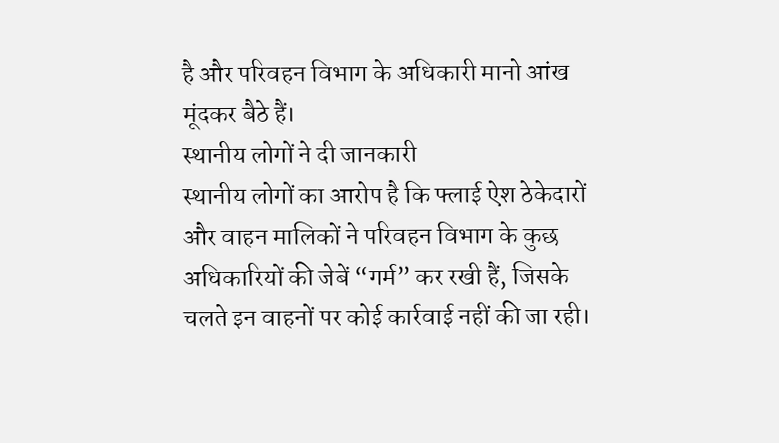है और परिवहन विभाग के अधिकारी मानो आंख मूंदकर बैठे हैं।
स्थानीय लोगों ने दी जानकारी
स्थानीय लोगों का आरोप है कि फ्लाई ऐश ठेकेदारों और वाहन मालिकों ने परिवहन विभाग के कुछ अधिकारियों की जेबें “गर्म” कर रखी हैं, जिसके चलते इन वाहनों पर कोई कार्रवाई नहीं की जा रही।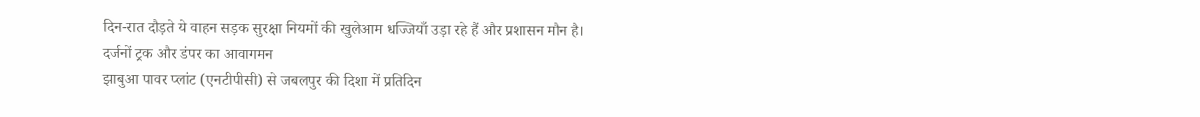दिन-रात दौड़ते ये वाहन सड़क सुरक्षा नियमों की खुलेआम धज्जियाँ उड़ा रहे हैं और प्रशासन मौन है।
दर्जनों ट्रक और डंपर का आवागमन
झाबुआ पावर प्लांट (एनटीपीसी) से जबलपुर की दिशा में प्रतिदिन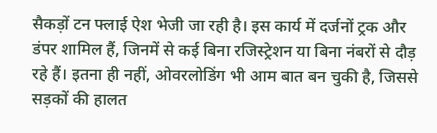सैकड़ों टन फ्लाई ऐश भेजी जा रही है। इस कार्य में दर्जनों ट्रक और डंपर शामिल हैं, जिनमें से कई बिना रजिस्ट्रेशन या बिना नंबरों से दौड़ रहे हैं। इतना ही नहीं, ओवरलोडिंग भी आम बात बन चुकी है, जिससे सड़कों की हालत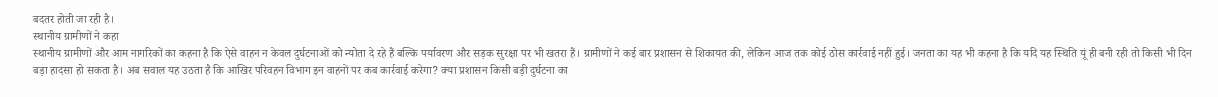बदतर होती जा रही है।
स्थानीय ग्रामीणों ने कहा
स्थानीय ग्रामीणों और आम नागरिकों का कहना है कि ऐसे वाहन न केवल दुर्घटनाओं को न्योता दे रहे हैं बल्कि पर्यावरण और सड़क सुरक्षा पर भी खतरा हैं। ग्रामीणों ने कई बार प्रशासन से शिकायत की, लेकिन आज तक कोई ठोस कार्रवाई नहीं हुई। जनता का यह भी कहना है कि यदि यह स्थिति यूं ही बनी रही तो किसी भी दिन बड़ा हादसा हो सकता है। अब सवाल यह उठता है कि आखिर परिवहन विभाग इन वाहनों पर कब कार्रवाई करेगा? क्या प्रशासन किसी बड़ी दुर्घटना का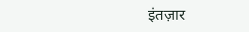इंतज़ार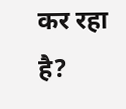कर रहा है?